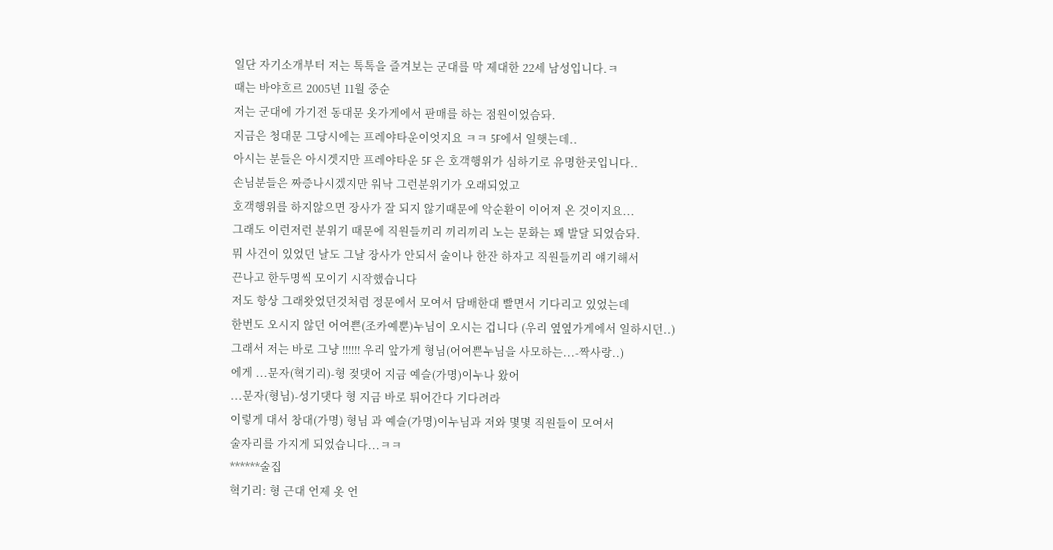일단 자기소개부터 저는 톡톡을 즐겨보는 군대를 막 제대한 22세 남성입니다.ㅋ
때는 바야흐르 2005년 11월 중순
저는 군대에 가기전 동대문 옷가게에서 판매를 하는 점원이었슴돠.
지금은 청대문 그당시에는 프레야타운이엇지요 ㅋㅋ 5F에서 일햇는데..
아시는 분들은 아시겟지만 프레야타운 5F 은 호객행위가 심하기로 유명한곳입니다..
손님분들은 짜증나시겠지만 워낙 그런분위기가 오래되었고
호객행위를 하지않으면 장사가 잘 되지 않기때문에 악순환이 이어져 온 것이지요...
그래도 이런저런 분위기 때문에 직원들끼리 끼리끼리 노는 문화는 꽤 발달 되었슴돠.
뭐 사건이 있었던 날도 그날 장사가 안되서 술이나 한잔 하자고 직원들끼리 얘기해서
끈나고 한두명씩 모이기 시작했습니다
저도 항상 그래왓었던것처럼 정문에서 모여서 담배한대 빨면서 기다리고 있었는데
한번도 오시지 않던 어여쁜(조카예뿐)누님이 오시는 겁니다 (우리 옆옆가게에서 일하시던..)
그래서 저는 바로 그냥 !!!!!! 우리 앞가게 형님(어여쁜누님을 사모하는...-짝사랑..)
에게 ...문자(혁기리)-형 젖댓어 지금 예슬(가명)이누나 왔어
...문자(형님)-성기댓다 형 지금 바로 튀어간다 기다려라
이렇게 대서 창대(가명) 형님 과 예슬(가명)이누님과 저와 몇몇 직원들이 모여서
술자리를 가지게 되었습니다...ㅋㅋ
******술집
혁기리: 형 근대 언제 옷 언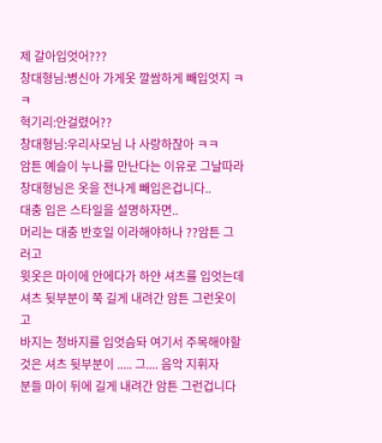제 갈아입엇어???
창대형님:병신아 가게옷 깔쌈하게 빼입엇지 ㅋㅋ
혁기리:안걸렸어??
창대형님:우리사모님 나 사랑하잖아 ㅋㅋ
암튼 예슬이 누나를 만난다는 이유로 그날따라 창대형님은 옷을 전나게 빼입은겁니다..
대충 입은 스타일을 설명하자면..
머리는 대충 반호일 이라해야하나 ??암튼 그러고
윗옷은 마이에 안에다가 하얀 셔츠를 입엇는데 셔츠 뒷부분이 쭉 길게 내려간 암튼 그런옷이고
바지는 청바지를 입엇슴돠 여기서 주목해야할 것은 셔츠 뒷부분이 ..... 그.... 음악 지휘자
분들 마이 뒤에 길게 내려간 암튼 그런겁니다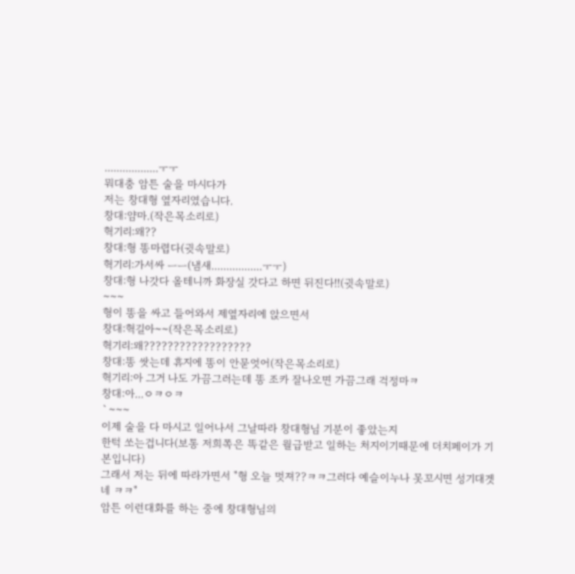..................ㅜㅜ
뭐대충 암튼 술을 마시다가
저는 창대형 옆자리였습니다.
창대:얌마.(작은목소리로)
혁기리:왜??
창대:형 똥마렵다(귓속말로)
혁기리:가서싸 ㅡㅡ(냄새.................ㅜㅜ)
창대:형 나갓다 올테니까 화장실 갓다고 하면 뒤진다!!(귓속말로)
~~~
형이 똥을 싸고 들어와서 제옆자리에 앉으면서
창대:혁길아~~(작은목소리로)
혁기리:왜??????????????????
창대:똥 쌋는데 휴지에 똥이 안묻엇어(작은목소리로)
혁기리:아 그거 나도 가끔그러는데 똥 조카 잘나오면 가끔그래 걱정마ㅋ
창대:아...ㅇㅋㅇㅋ
`~~~
이제 술을 다 마시고 일어나서 그날따라 창대형님 기분이 좋았는지
한턱 쏘는겁니다(보통 저희쪽은 똑같은 월급받고 일하는 처지이기때문에 더치페이가 기본입니다)
그래서 저는 뒤에 따라가면서 "형 오늘 멋져??ㅋㅋ그러다 예슬이누나 못꼬시면 성기대겟네 ㅋㅋ"
암튼 이런대화를 하는 중에 창대형님의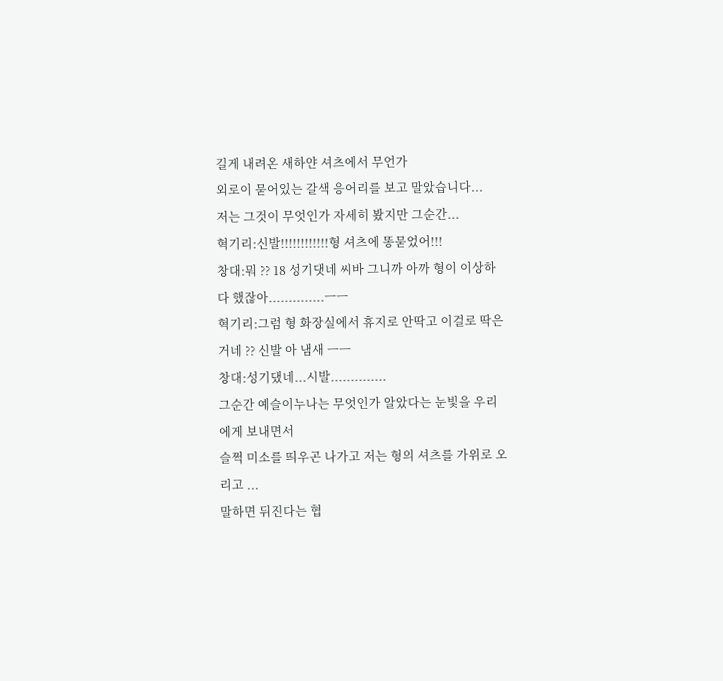길게 내려온 새하얀 셔츠에서 무언가
외로이 묻어있는 갈색 응어리를 보고 말았습니다...
저는 그것이 무엇인가 자세히 봤지만 그순간...
혁기리:신발!!!!!!!!!!!!형 셔츠에 똥묻었어!!!
창대:뭐 ?? 18 성기댓네 씨바 그니까 아까 형이 이상하다 했잖아..............ㅡㅡ
혁기리:그럼 형 화장실에서 휴지로 안딱고 이걸로 딱은거네 ?? 신발 아 냄새 ㅡㅡ
창대:성기댔네...시발..............
그순간 예슬이누나는 무엇인가 알았다는 눈빛을 우리에게 보내면서
슬쩍 미소를 띄우곤 나가고 저는 형의 셔츠를 가위로 오리고 ...
말하면 뒤진다는 협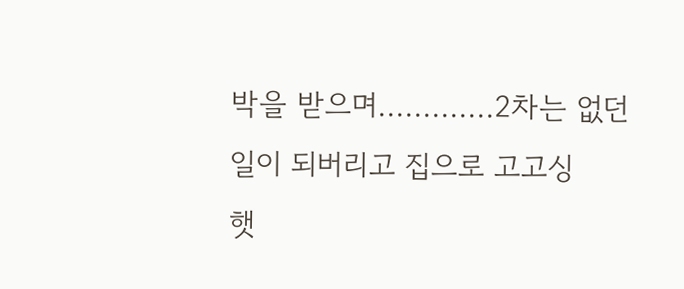박을 받으며.............2차는 없던일이 되버리고 집으로 고고싱
햇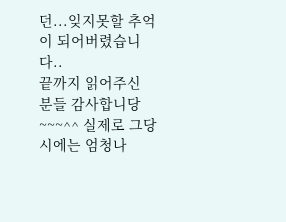던...잊지못할 추억이 되어버렸습니다..
끝까지 읽어주신 분들 감사합니당~~~^^ 실제로 그당시에는 엄청나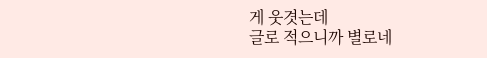게 웃겻는데
글로 적으니까 별로네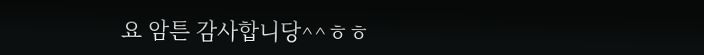요 암튼 감사합니당^^ㅎㅎ